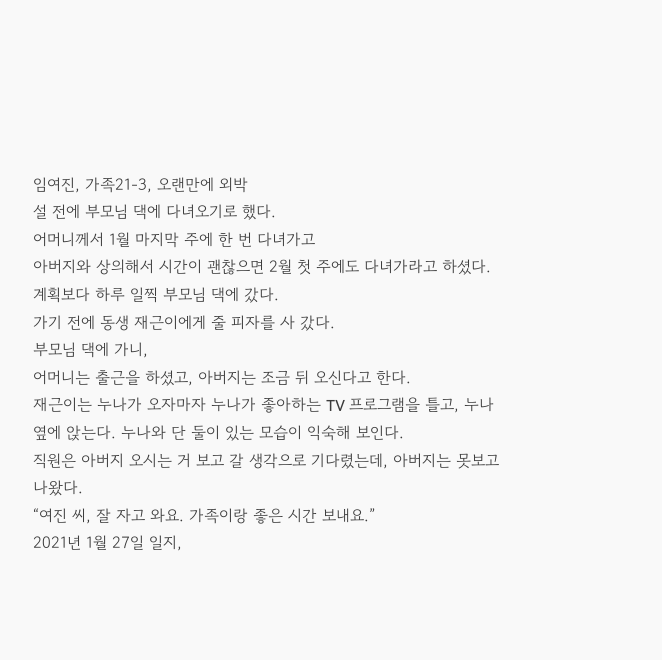임여진, 가족21-3, 오랜만에 외박
설 전에 부모님 댁에 다녀오기로 했다.
어머니께서 1월 마지막 주에 한 번 다녀가고
아버지와 상의해서 시간이 괜찮으면 2월 첫 주에도 다녀가라고 하셨다.
계획보다 하루 일찍 부모님 댁에 갔다.
가기 전에 동생 재근이에게 줄 피자를 사 갔다.
부모님 댁에 가니,
어머니는 출근을 하셨고, 아버지는 조금 뒤 오신다고 한다.
재근이는 누나가 오자마자 누나가 좋아하는 TV 프로그램을 틀고, 누나 옆에 앉는다. 누나와 단 둘이 있는 모습이 익숙해 보인다.
직원은 아버지 오시는 거 보고 갈 생각으로 기다렸는데, 아버지는 못보고 나왔다.
“여진 씨, 잘 자고 와요. 가족이랑 좋은 시간 보내요.”
2021년 1월 27일 일지,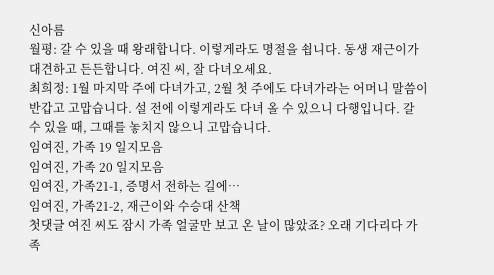신아름
월평: 갈 수 있을 때 왕래합니다. 이렇게라도 명절을 쇱니다. 동생 재근이가 대견하고 든든합니다. 여진 씨, 잘 다녀오세요.
최희정: 1월 마지막 주에 다녀가고, 2월 첫 주에도 다녀가라는 어머니 말씀이 반갑고 고맙습니다. 설 전에 이렇게라도 다녀 올 수 있으니 다행입니다. 갈 수 있을 때, 그때를 놓치지 않으니 고맙습니다.
임여진, 가족 19 일지모음
임여진, 가족 20 일지모음
임여진, 가족21-1, 증명서 전하는 길에…
임여진, 가족21-2, 재근이와 수승대 산책
첫댓글 여진 씨도 잠시 가족 얼굴만 보고 온 날이 많았죠? 오래 기다리다 가족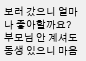보러 갔으니 얼마나 좋아할까요? 부모님 안 계셔도 동생 있으니 마음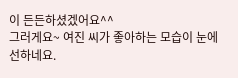이 든든하셨겠어요^^
그러게요~ 여진 씨가 좋아하는 모습이 눈에 선하네요.